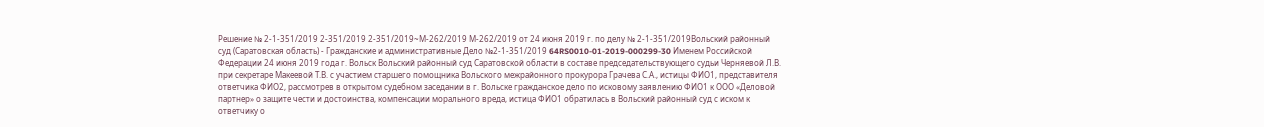Решение № 2-1-351/2019 2-351/2019 2-351/2019~М-262/2019 М-262/2019 от 24 июня 2019 г. по делу № 2-1-351/2019Вольский районный суд (Саратовская область) - Гражданские и административные Дело №2-1-351/2019 64RS0010-01-2019-000299-30 Именем Российской Федерации 24 июня 2019 года г. Вольск Вольский районный суд Саратовской области в составе председательствующего судьи Черняевой Л.В. при секретаре Макеевой Т.В. с участием старшего помощника Вольского межрайонного прокурора Грачева С.А., истицы ФИО1, представителя ответчика ФИО2, рассмотрев в открытом судебном заседании в г. Вольске гражданское дело по исковому заявлению ФИО1 к ООО «Деловой партнер» о защите чести и достоинства, компенсации морального вреда, истица ФИО1 обратилась в Вольский районный суд с иском к ответчику о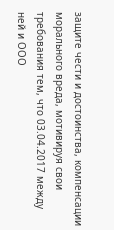защите чести и достоинства, компенсации морального вреда, мотивируя свои требования тем, что 03.04.2017 между ней и ООО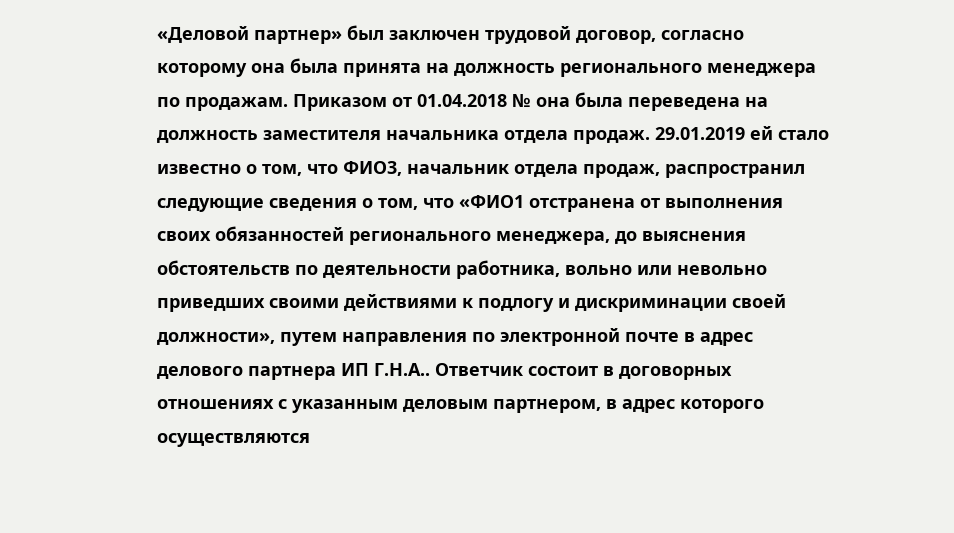«Деловой партнер» был заключен трудовой договор, согласно которому она была принята на должность регионального менеджера по продажам. Приказом от 01.04.2018 № она была переведена на должность заместителя начальника отдела продаж. 29.01.2019 ей стало известно о том, что ФИО3, начальник отдела продаж, распространил следующие сведения о том, что «ФИО1 отстранена от выполнения своих обязанностей регионального менеджера, до выяснения обстоятельств по деятельности работника, вольно или невольно приведших своими действиями к подлогу и дискриминации своей должности», путем направления по электронной почте в адрес делового партнера ИП Г.Н.А.. Ответчик состоит в договорных отношениях с указанным деловым партнером, в адрес которого осуществляются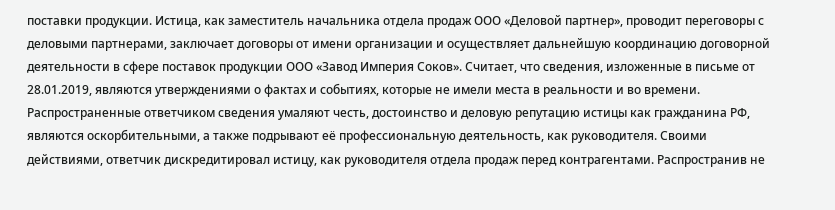поставки продукции. Истица, как заместитель начальника отдела продаж ООО «Деловой партнер», проводит переговоры с деловыми партнерами, заключает договоры от имени организации и осуществляет дальнейшую координацию договорной деятельности в сфере поставок продукции ООО «Завод Империя Соков». Считает, что сведения, изложенные в письме от 28.01.2019, являются утверждениями о фактах и событиях, которые не имели места в реальности и во времени. Распространенные ответчиком сведения умаляют честь, достоинство и деловую репутацию истицы как гражданина РФ, являются оскорбительными, а также подрывают её профессиональную деятельность, как руководителя. Своими действиями, ответчик дискредитировал истицу, как руководителя отдела продаж перед контрагентами. Распространив не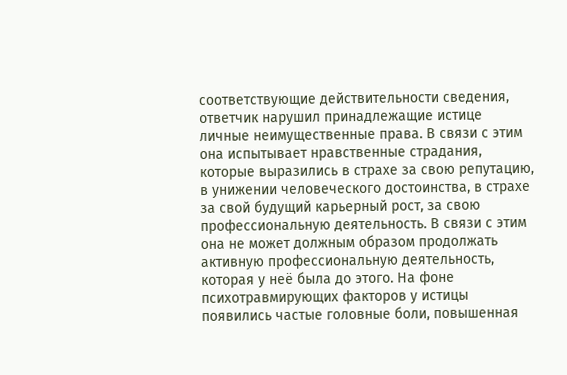соответствующие действительности сведения, ответчик нарушил принадлежащие истице личные неимущественные права. В связи с этим она испытывает нравственные страдания, которые выразились в страхе за свою репутацию, в унижении человеческого достоинства, в страхе за свой будущий карьерный рост, за свою профессиональную деятельность. В связи с этим она не может должным образом продолжать активную профессиональную деятельность, которая у неё была до этого. На фоне психотравмирующих факторов у истицы появились частые головные боли, повышенная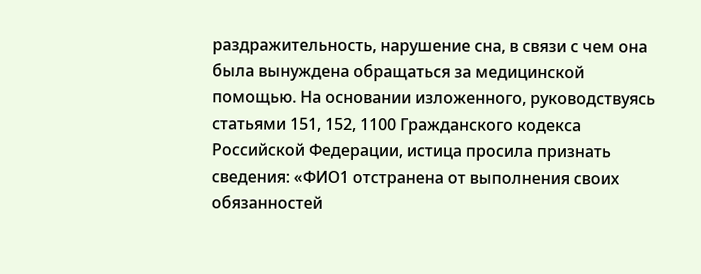раздражительность, нарушение сна, в связи с чем она была вынуждена обращаться за медицинской помощью. На основании изложенного, руководствуясь статьями 151, 152, 1100 Гражданского кодекса Российской Федерации, истица просила признать сведения: «ФИО1 отстранена от выполнения своих обязанностей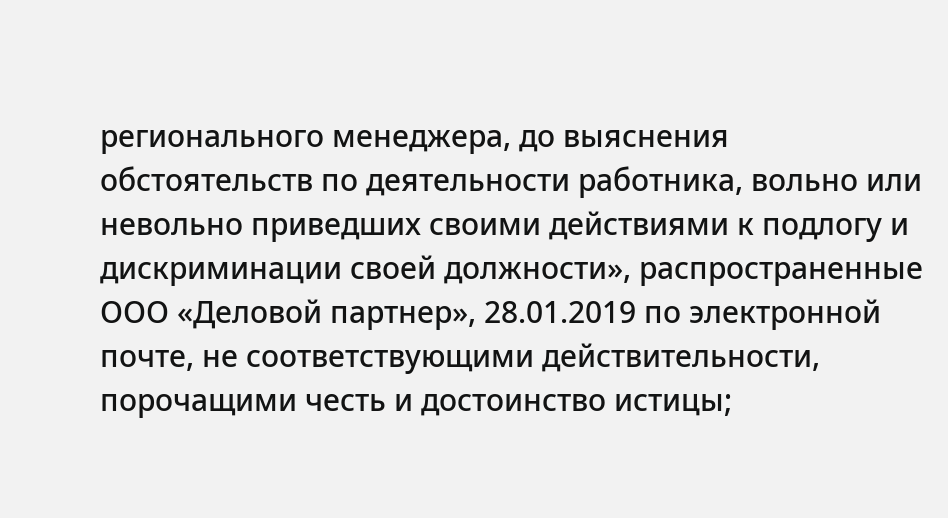регионального менеджера, до выяснения обстоятельств по деятельности работника, вольно или невольно приведших своими действиями к подлогу и дискриминации своей должности», распространенные ООО «Деловой партнер», 28.01.2019 по электронной почте, не соответствующими действительности, порочащими честь и достоинство истицы;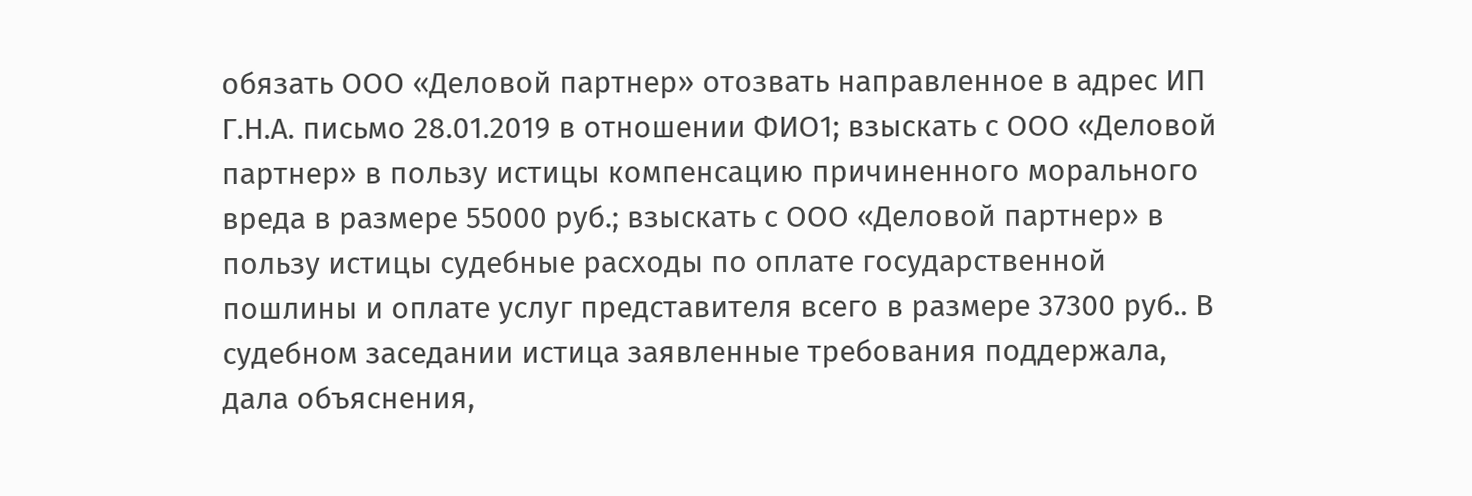обязать ООО «Деловой партнер» отозвать направленное в адрес ИП Г.Н.А. письмо 28.01.2019 в отношении ФИО1; взыскать с ООО «Деловой партнер» в пользу истицы компенсацию причиненного морального вреда в размере 55000 руб.; взыскать с ООО «Деловой партнер» в пользу истицы судебные расходы по оплате государственной пошлины и оплате услуг представителя всего в размере 37300 руб.. В судебном заседании истица заявленные требования поддержала, дала объяснения,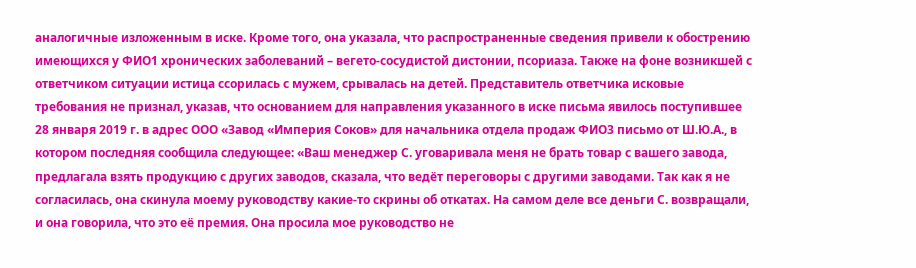аналогичные изложенным в иске. Кроме того, она указала, что распространенные сведения привели к обострению имеющихся у ФИО1 хронических заболеваний – вегето-сосудистой дистонии, псориаза. Также на фоне возникшей с ответчиком ситуации истица ссорилась с мужем, срывалась на детей. Представитель ответчика исковые требования не признал, указав, что основанием для направления указанного в иске письма явилось поступившее 28 января 2019 г. в адрес ООО «Завод «Империя Соков» для начальника отдела продаж ФИО3 письмо от Ш.Ю.А., в котором последняя сообщила следующее: «Ваш менеджер С. уговаривала меня не брать товар с вашего завода, предлагала взять продукцию с других заводов, сказала, что ведёт переговоры с другими заводами. Так как я не согласилась, она скинула моему руководству какие-то скрины об откатах. На самом деле все деньги С. возвращали, и она говорила, что это её премия. Она просила мое руководство не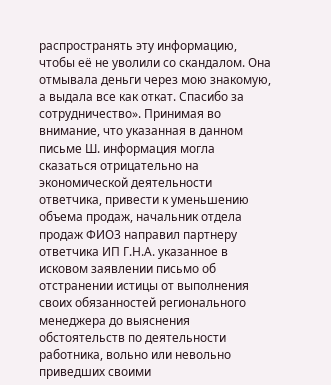распространять эту информацию, чтобы её не уволили со скандалом. Она отмывала деньги через мою знакомую, а выдала все как откат. Спасибо за сотрудничество». Принимая во внимание, что указанная в данном письме Ш. информация могла сказаться отрицательно на экономической деятельности ответчика, привести к уменьшению объема продаж, начальник отдела продаж ФИО3 направил партнеру ответчика ИП Г.Н.А. указанное в исковом заявлении письмо об отстранении истицы от выполнения своих обязанностей регионального менеджера до выяснения обстоятельств по деятельности работника, вольно или невольно приведших своими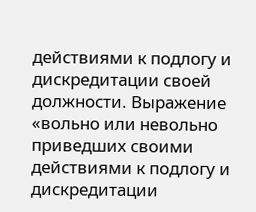действиями к подлогу и дискредитации своей должности. Выражение «вольно или невольно приведших своими действиями к подлогу и дискредитации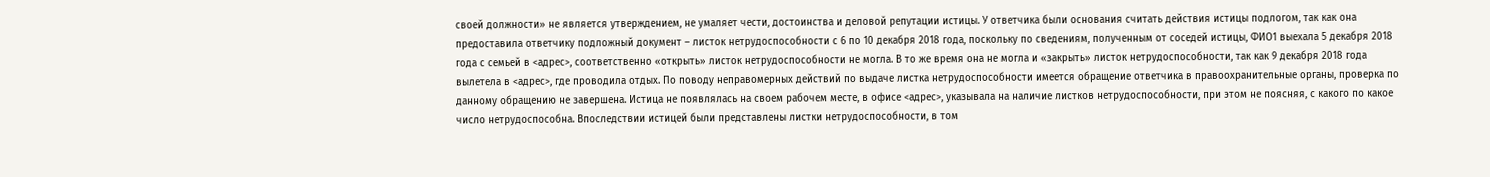своей должности» не является утверждением, не умаляет чести, достоинства и деловой репутации истицы. У ответчика были основания считать действия истицы подлогом, так как она предоставила ответчику подложный документ – листок нетрудоспособности с 6 по 10 декабря 2018 года, поскольку по сведениям, полученным от соседей истицы, ФИО1 выехала 5 декабря 2018 года с семьей в <адрес>, соответственно «открыть» листок нетрудоспособности не могла. В то же время она не могла и «закрыть» листок нетрудоспособности, так как 9 декабря 2018 года вылетела в <адрес>, где проводила отдых. По поводу неправомерных действий по выдаче листка нетрудоспособности имеется обращение ответчика в правоохранительные органы, проверка по данному обращению не завершена. Истица не появлялась на своем рабочем месте, в офисе <адрес>, указывала на наличие листков нетрудоспособности, при этом не поясняя, с какого по какое число нетрудоспособна. Впоследствии истицей были представлены листки нетрудоспособности, в том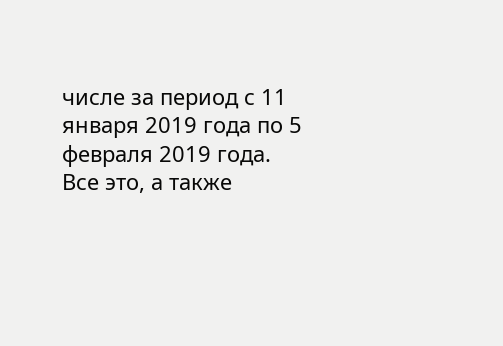числе за период с 11 января 2019 года по 5 февраля 2019 года. Все это, а также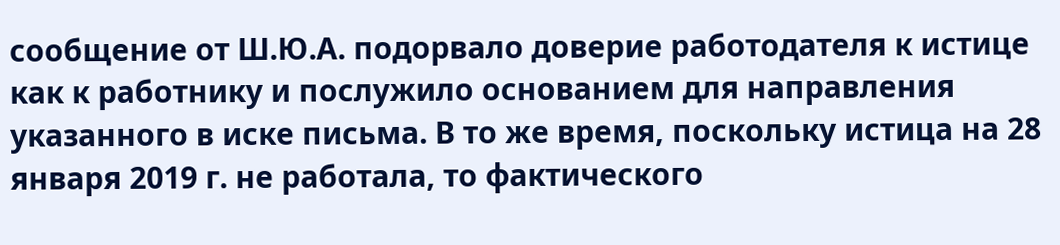сообщение от Ш.Ю.А. подорвало доверие работодателя к истице как к работнику и послужило основанием для направления указанного в иске письма. В то же время, поскольку истица на 28 января 2019 г. не работала, то фактического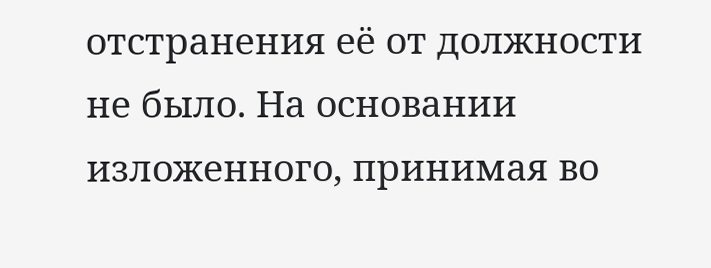отстранения её от должности не было. На основании изложенного, принимая во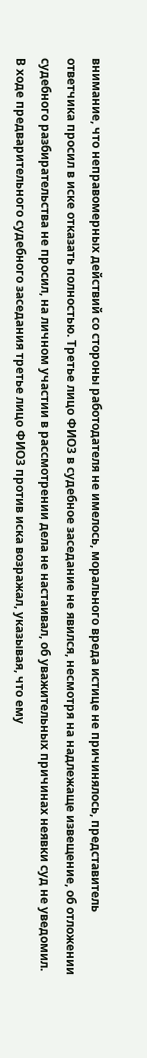внимание, что неправомерных действий со стороны работодателя не имелось, морального вреда истице не причинялось, представитель ответчика просил в иске отказать полностью. Третье лицо ФИО3 в судебное заседание не явился, несмотря на надлежаще извещение, об отложении судебного разбирательства не просил, на личном участии в рассмотрении дела не настаивал, об уважительных причинах неявки суд не уведомил. В ходе предварительного судебного заседания третье лицо ФИО3 против иска возражал, указывая, что ему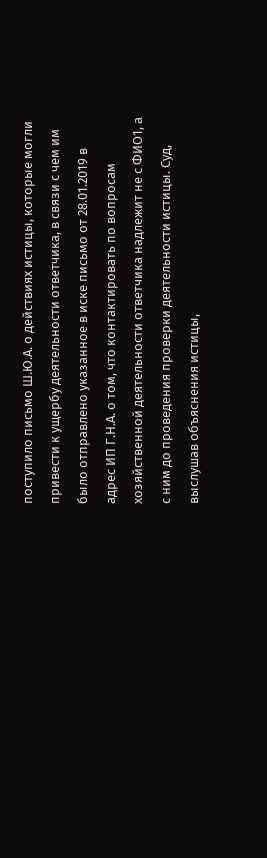поступило письмо Ш.Ю.А. о действиях истицы, которые могли привести к ущербу деятельности ответчика, в связи с чем им было отправлено указанное в иске письмо от 28.01.2019 в адрес ИП Г.Н.А. о том, что контактировать по вопросам хозяйственной деятельности ответчика надлежит не с ФИО1, а с ним до проведения проверки деятельности истицы. Суд, выслушав объяснения истицы,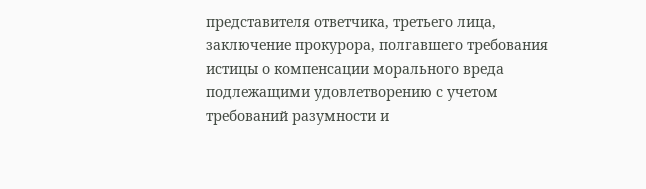представителя ответчика, третьего лица, заключение прокурора, полгавшего требования истицы о компенсации морального вреда подлежащими удовлетворению с учетом требований разумности и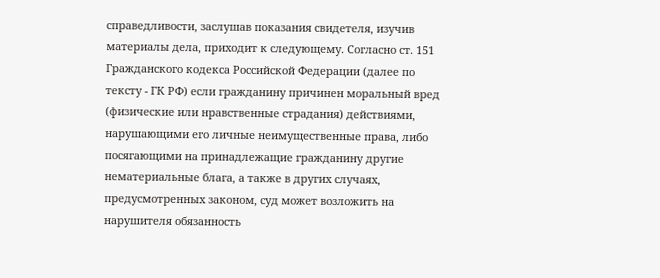справедливости, заслушав показания свидетеля, изучив материалы дела, приходит к следующему. Согласно ст. 151 Гражданского кодекса Российской Федерации (далее по тексту - ГК РФ) если гражданину причинен моральный вред (физические или нравственные страдания) действиями, нарушающими его личные неимущественные права, либо посягающими на принадлежащие гражданину другие нематериальные блага, а также в других случаях, предусмотренных законом, суд может возложить на нарушителя обязанность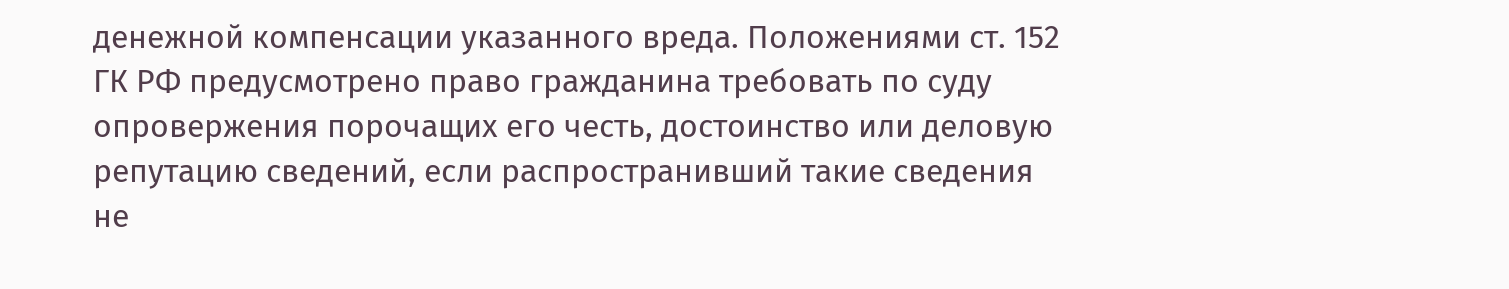денежной компенсации указанного вреда. Положениями ст. 152 ГК РФ предусмотрено право гражданина требовать по суду опровержения порочащих его честь, достоинство или деловую репутацию сведений, если распространивший такие сведения не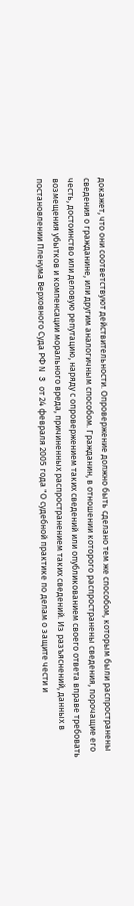докажет, что они соответствуют действительности. Опровержение должно быть сделано тем же способом, которым были распространены сведения о гражданине, или другим аналогичным способом. Гражданин, в отношении которого распространены сведения, порочащие его честь, достоинство или деловую репутацию, наряду с опровержением таких сведений или опубликованием своего ответа вправе требовать возмещения убытков и компенсации морального вреда, причиненных распространением таких сведений. Из разъяснений, данных в постановлении Пленума Верховного Суда РФ N 3 от 24 февраля 2005 года "О судебной практике по делам о защите чести и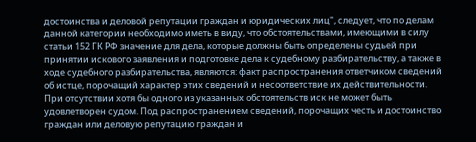достоинства и деловой репутации граждан и юридических лиц", следует, что по делам данной категории необходимо иметь в виду, что обстоятельствами, имеющими в силу статьи 152 ГК РФ значение для дела, которые должны быть определены судьей при принятии искового заявления и подготовке дела к судебному разбирательству, а также в ходе судебного разбирательства, являются: факт распространения ответчиком сведений об истце, порочащий характер этих сведений и несоответствие их действительности. При отсутствии хотя бы одного из указанных обстоятельств иск не может быть удовлетворен судом. Под распространением сведений, порочащих честь и достоинство граждан или деловую репутацию граждан и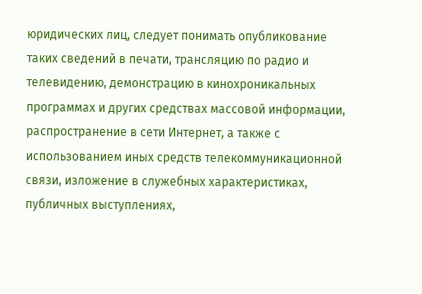юридических лиц, следует понимать опубликование таких сведений в печати, трансляцию по радио и телевидению, демонстрацию в кинохроникальных программах и других средствах массовой информации, распространение в сети Интернет, а также с использованием иных средств телекоммуникационной связи, изложение в служебных характеристиках, публичных выступлениях,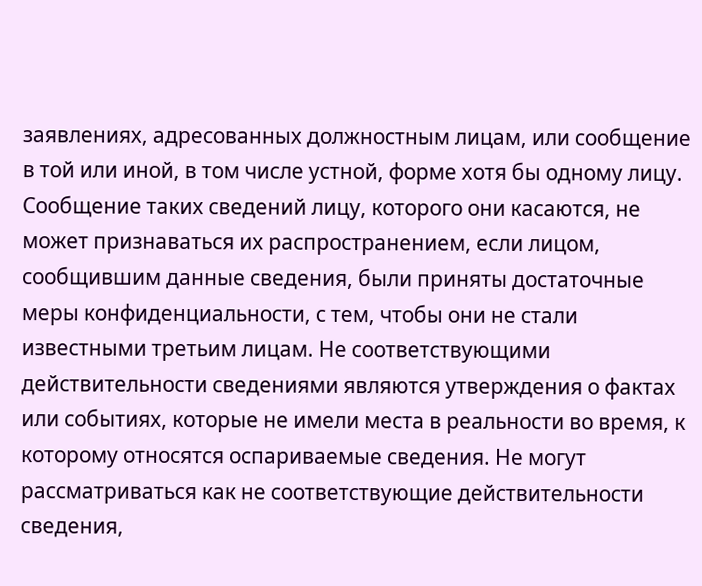заявлениях, адресованных должностным лицам, или сообщение в той или иной, в том числе устной, форме хотя бы одному лицу. Сообщение таких сведений лицу, которого они касаются, не может признаваться их распространением, если лицом, сообщившим данные сведения, были приняты достаточные меры конфиденциальности, с тем, чтобы они не стали известными третьим лицам. Не соответствующими действительности сведениями являются утверждения о фактах или событиях, которые не имели места в реальности во время, к которому относятся оспариваемые сведения. Не могут рассматриваться как не соответствующие действительности сведения,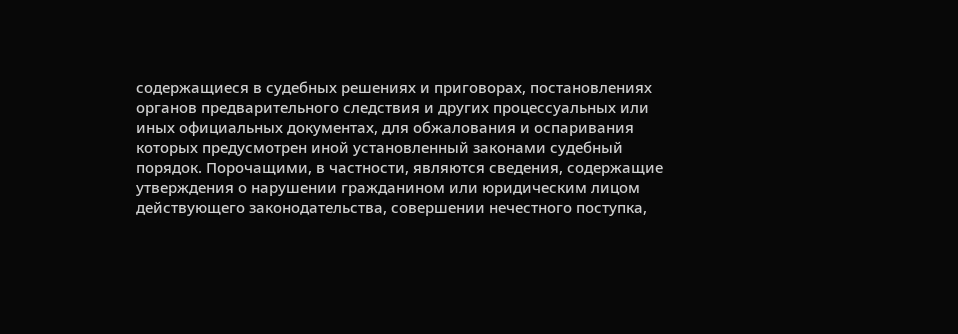содержащиеся в судебных решениях и приговорах, постановлениях органов предварительного следствия и других процессуальных или иных официальных документах, для обжалования и оспаривания которых предусмотрен иной установленный законами судебный порядок. Порочащими, в частности, являются сведения, содержащие утверждения о нарушении гражданином или юридическим лицом действующего законодательства, совершении нечестного поступка,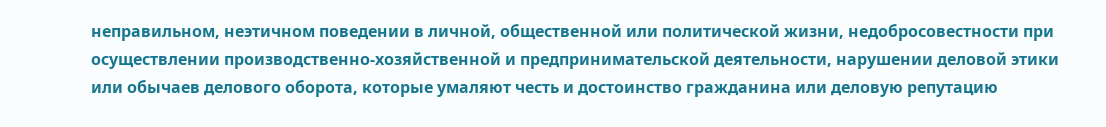неправильном, неэтичном поведении в личной, общественной или политической жизни, недобросовестности при осуществлении производственно-хозяйственной и предпринимательской деятельности, нарушении деловой этики или обычаев делового оборота, которые умаляют честь и достоинство гражданина или деловую репутацию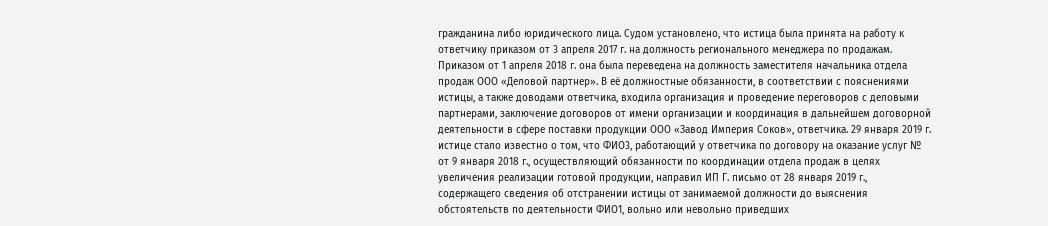гражданина либо юридического лица. Судом установлено, что истица была принята на работу к ответчику приказом от 3 апреля 2017 г. на должность регионального менеджера по продажам. Приказом от 1 апреля 2018 г. она была переведена на должность заместителя начальника отдела продаж ООО «Деловой партнер». В её должностные обязанности, в соответствии с пояснениями истицы, а также доводами ответчика, входила организация и проведение переговоров с деловыми партнерами, заключение договоров от имени организации и координация в дальнейшем договорной деятельности в сфере поставки продукции ООО «Завод Империя Соков», ответчика. 29 января 2019 г. истице стало известно о том, что ФИО3, работающий у ответчика по договору на оказание услуг № от 9 января 2018 г., осуществляющий обязанности по координации отдела продаж в целях увеличения реализации готовой продукции, направил ИП Г. письмо от 28 января 2019 г., содержащего сведения об отстранении истицы от занимаемой должности до выяснения обстоятельств по деятельности ФИО1, вольно или невольно приведших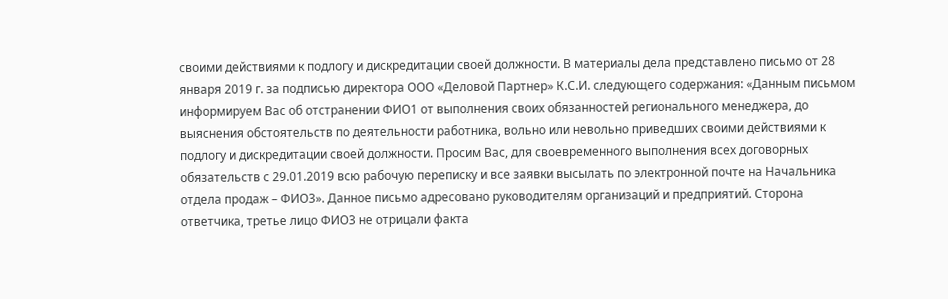своими действиями к подлогу и дискредитации своей должности. В материалы дела представлено письмо от 28 января 2019 г. за подписью директора ООО «Деловой Партнер» К.С.И. следующего содержания: «Данным письмом информируем Вас об отстранении ФИО1 от выполнения своих обязанностей регионального менеджера, до выяснения обстоятельств по деятельности работника, вольно или невольно приведших своими действиями к подлогу и дискредитации своей должности. Просим Вас, для своевременного выполнения всех договорных обязательств с 29.01.2019 всю рабочую переписку и все заявки высылать по электронной почте на Начальника отдела продаж – ФИО3». Данное письмо адресовано руководителям организаций и предприятий. Сторона ответчика, третье лицо ФИО3 не отрицали факта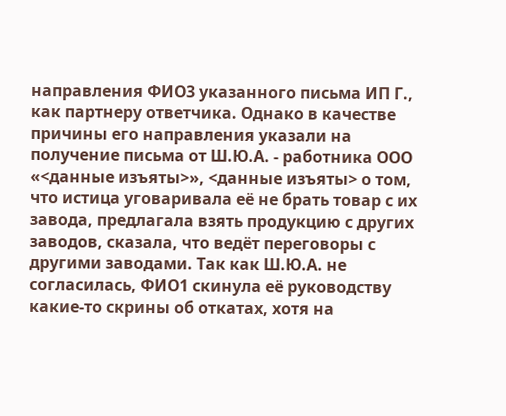направления ФИО3 указанного письма ИП Г., как партнеру ответчика. Однако в качестве причины его направления указали на получение письма от Ш.Ю.А. - работника ООО «<данные изъяты>», <данные изъяты> о том, что истица уговаривала её не брать товар с их завода, предлагала взять продукцию с других заводов, сказала, что ведёт переговоры с другими заводами. Так как Ш.Ю.А. не согласилась, ФИО1 скинула её руководству какие-то скрины об откатах, хотя на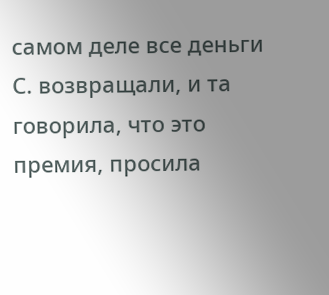самом деле все деньги С. возвращали, и та говорила, что это премия, просила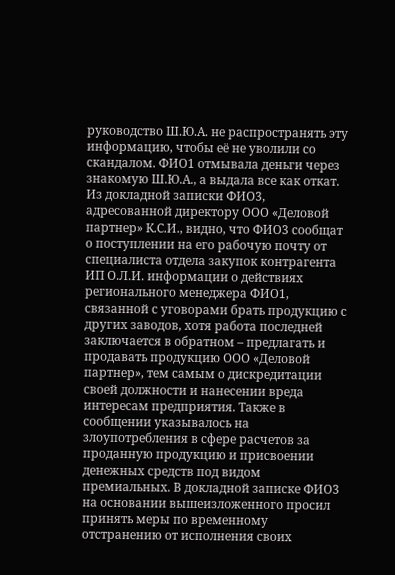руководство Ш.Ю.А. не распространять эту информацию, чтобы её не уволили со скандалом. ФИО1 отмывала деньги через знакомую Ш.Ю.А., а выдала все как откат. Из докладной записки ФИО3, адресованной директору ООО «Деловой партнер» К.С.И., видно, что ФИО3 сообщат о поступлении на его рабочую почту от специалиста отдела закупок контрагента ИП О.Л.И. информации о действиях регионального менеджера ФИО1, связанной с уговорами брать продукцию с других заводов, хотя работа последней заключается в обратном – предлагать и продавать продукцию ООО «Деловой партнер», тем самым о дискредитации своей должности и нанесении вреда интересам предприятия. Также в сообщении указывалось на злоупотребления в сфере расчетов за проданную продукцию и присвоении денежных средств под видом премиальных. В докладной записке ФИО3 на основании вышеизложенного просил принять меры по временному отстранению от исполнения своих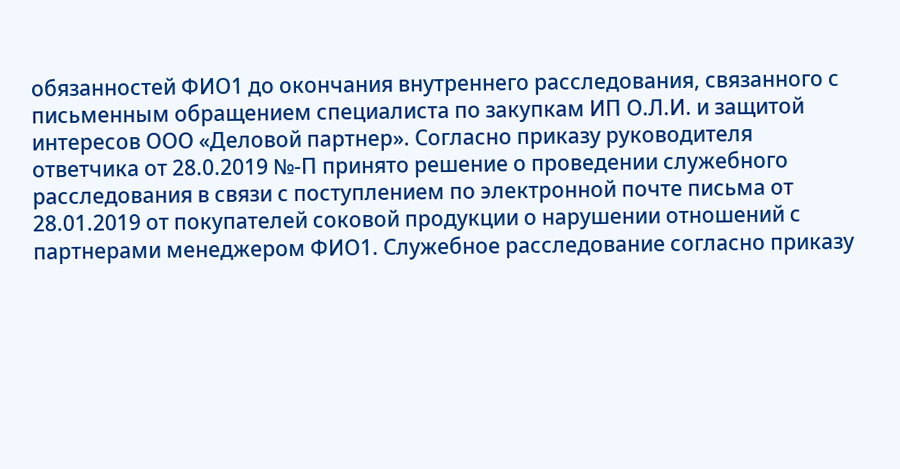обязанностей ФИО1 до окончания внутреннего расследования, связанного с письменным обращением специалиста по закупкам ИП О.Л.И. и защитой интересов ООО «Деловой партнер». Согласно приказу руководителя ответчика от 28.0.2019 №-П принято решение о проведении служебного расследования в связи с поступлением по электронной почте письма от 28.01.2019 от покупателей соковой продукции о нарушении отношений с партнерами менеджером ФИО1. Служебное расследование согласно приказу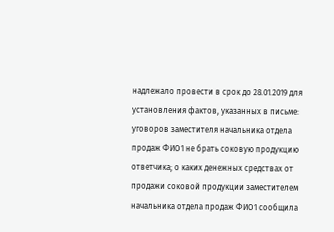надлежало провести в срок до 28.01.2019 для установления фактов, указанных в письме: уговоров заместителя начальника отдела продаж ФИО1 не брать соковую продукцию ответчика; о каких денежных средствах от продажи соковой продукции заместителем начальника отдела продаж ФИО1 сообщила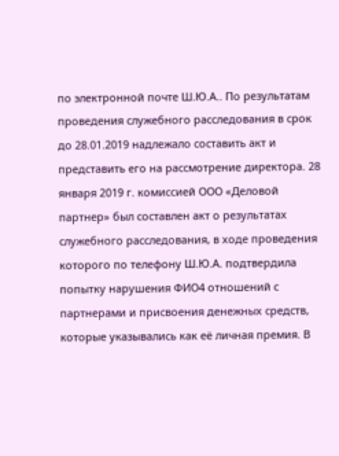по электронной почте Ш.Ю.А.. По результатам проведения служебного расследования в срок до 28.01.2019 надлежало составить акт и представить его на рассмотрение директора. 28 января 2019 г. комиссией ООО «Деловой партнер» был составлен акт о результатах служебного расследования, в ходе проведения которого по телефону Ш.Ю.А. подтвердила попытку нарушения ФИО4 отношений с партнерами и присвоения денежных средств, которые указывались как её личная премия. В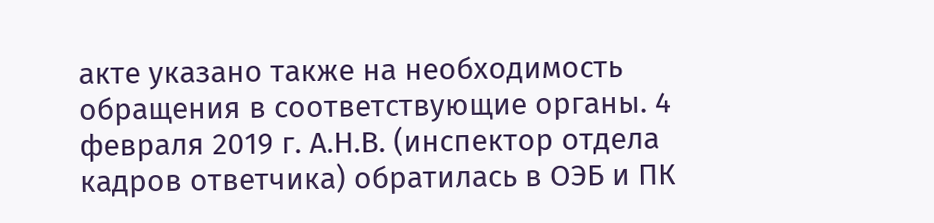акте указано также на необходимость обращения в соответствующие органы. 4 февраля 2019 г. А.Н.В. (инспектор отдела кадров ответчика) обратилась в ОЭБ и ПК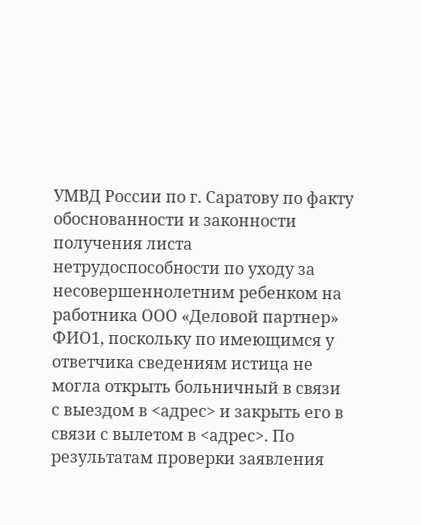УМВД России по г. Саратову по факту обоснованности и законности получения листа нетрудоспособности по уходу за несовершеннолетним ребенком на работника ООО «Деловой партнер» ФИО1, поскольку по имеющимся у ответчика сведениям истица не могла открыть больничный в связи с выездом в <адрес> и закрыть его в связи с вылетом в <адрес>. По результатам проверки заявления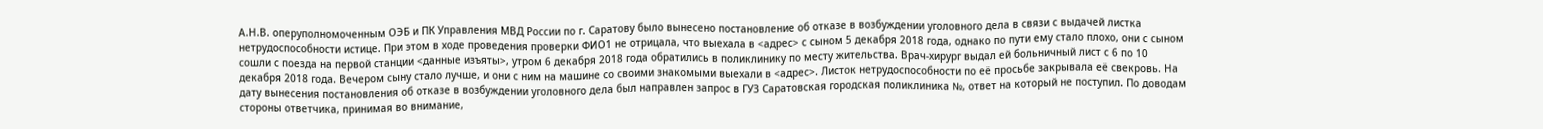А.Н.В. оперуполномоченным ОЭБ и ПК Управления МВД России по г. Саратову было вынесено постановление об отказе в возбуждении уголовного дела в связи с выдачей листка нетрудоспособности истице. При этом в ходе проведения проверки ФИО1 не отрицала, что выехала в <адрес> с сыном 5 декабря 2018 года, однако по пути ему стало плохо, они с сыном сошли с поезда на первой станции <данные изъяты>, утром 6 декабря 2018 года обратились в поликлинику по месту жительства. Врач-хирург выдал ей больничный лист с 6 по 10 декабря 2018 года. Вечером сыну стало лучше, и они с ним на машине со своими знакомыми выехали в <адрес>. Листок нетрудоспособности по её просьбе закрывала её свекровь. На дату вынесения постановления об отказе в возбуждении уголовного дела был направлен запрос в ГУЗ Саратовская городская поликлиника №, ответ на который не поступил. По доводам стороны ответчика, принимая во внимание,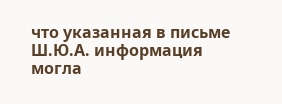что указанная в письме Ш.Ю.А. информация могла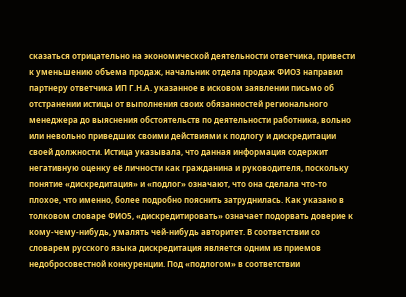сказаться отрицательно на экономической деятельности ответчика, привести к уменьшению объема продаж, начальник отдела продаж ФИО3 направил партнеру ответчика ИП Г.Н.А. указанное в исковом заявлении письмо об отстранении истицы от выполнения своих обязанностей регионального менеджера до выяснения обстоятельств по деятельности работника, вольно или невольно приведших своими действиями к подлогу и дискредитации своей должности. Истица указывала, что данная информация содержит негативную оценку её личности как гражданина и руководителя, поскольку понятие «дискредитация» и «подлог» означают, что она сделала что-то плохое, что именно, более подробно пояснить затруднилась. Как указано в толковом словаре ФИО5, «дискредитировать» означает подорвать доверие к кому-чему-нибудь, умалять чей-нибудь авторитет. В соответствии со словарем русского языка дискредитация является одним из приемов недобросовестной конкуренции. Под «подлогом» в соответствии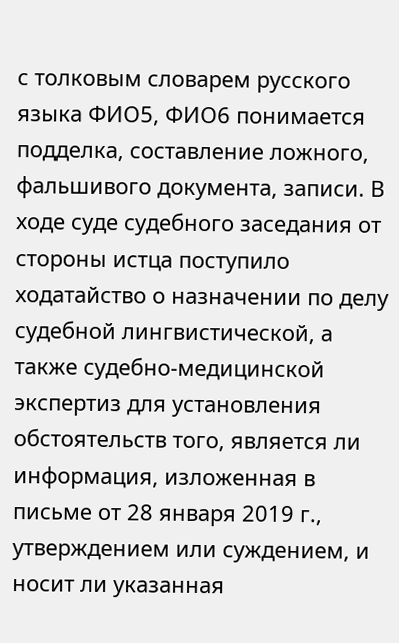с толковым словарем русского языка ФИО5, ФИО6 понимается подделка, составление ложного, фальшивого документа, записи. В ходе суде судебного заседания от стороны истца поступило ходатайство о назначении по делу судебной лингвистической, а также судебно-медицинской экспертиз для установления обстоятельств того, является ли информация, изложенная в письме от 28 января 2019 г., утверждением или суждением, и носит ли указанная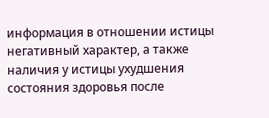информация в отношении истицы негативный характер, а также наличия у истицы ухудшения состояния здоровья после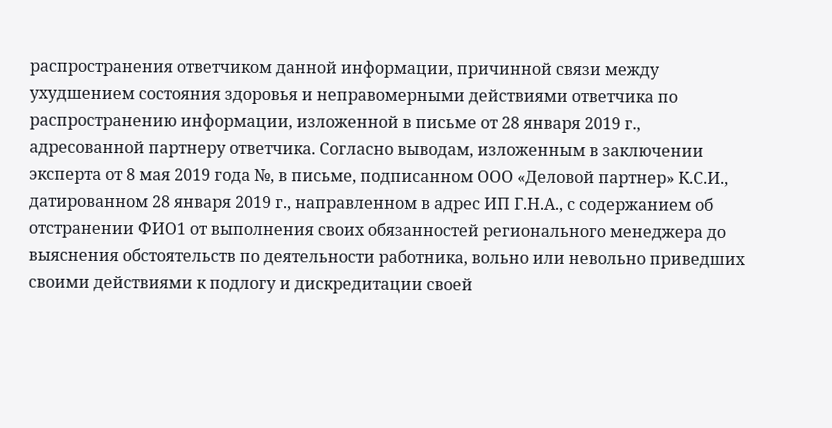распространения ответчиком данной информации, причинной связи между ухудшением состояния здоровья и неправомерными действиями ответчика по распространению информации, изложенной в письме от 28 января 2019 г., адресованной партнеру ответчика. Согласно выводам, изложенным в заключении эксперта от 8 мая 2019 года №, в письме, подписанном ООО «Деловой партнер» К.С.И., датированном 28 января 2019 г., направленном в адрес ИП Г.Н.А., с содержанием об отстранении ФИО1 от выполнения своих обязанностей регионального менеджера до выяснения обстоятельств по деятельности работника, вольно или невольно приведших своими действиями к подлогу и дискредитации своей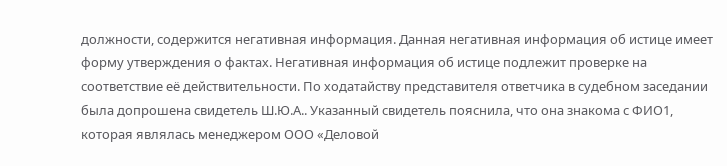должности, содержится негативная информация. Данная негативная информация об истице имеет форму утверждения о фактах. Негативная информация об истице подлежит проверке на соответствие её действительности. По ходатайству представителя ответчика в судебном заседании была допрошена свидетель Ш.Ю.А.. Указанный свидетель пояснила, что она знакома с ФИО1, которая являлась менеджером ООО «Деловой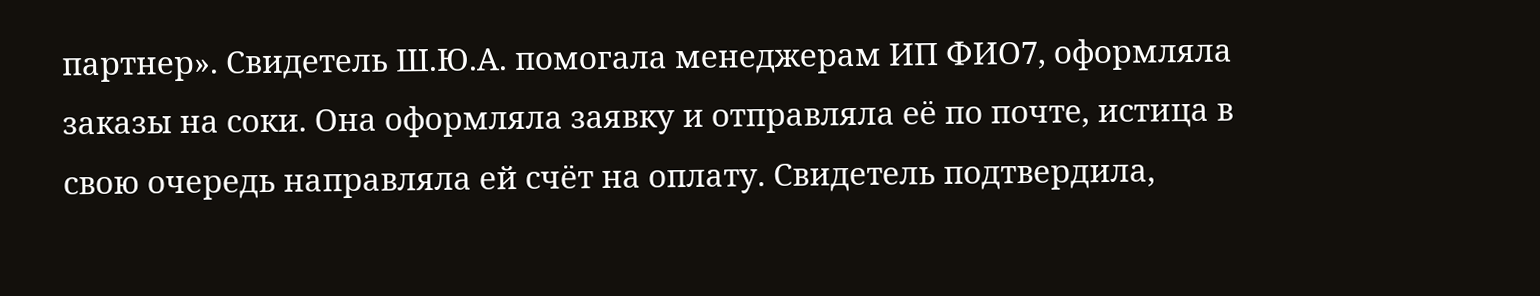партнер». Свидетель Ш.Ю.А. помогала менеджерам ИП ФИО7, оформляла заказы на соки. Она оформляла заявку и отправляла её по почте, истица в свою очередь направляла ей счёт на оплату. Свидетель подтвердила,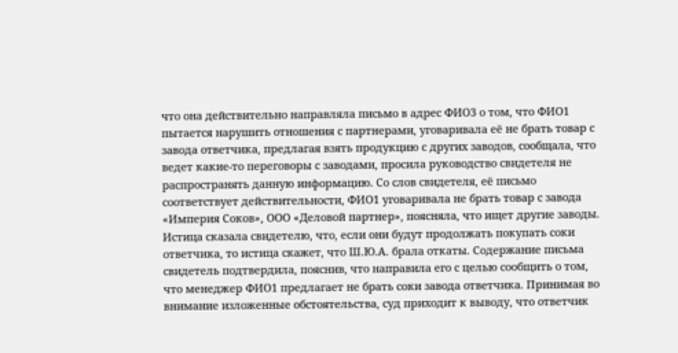что она действительно направляла письмо в адрес ФИО3 о том, что ФИО1 пытается нарушить отношения с партнерами, уговаривала её не брать товар с завода ответчика, предлагая взять продукцию с других заводов, сообщала, что ведет какие-то переговоры с заводами, просила руководство свидетеля не распространять данную информацию. Со слов свидетеля, её письмо соответствует действительности, ФИО1 уговаривала не брать товар с завода «Империя Соков», ООО «Деловой партнер», поясняла, что ищет другие заводы. Истица сказала свидетелю, что, если они будут продолжать покупать соки ответчика, то истица скажет, что Ш.Ю.А. брала откаты. Содержание письма свидетель подтвердила, пояснив, что направила его с целью сообщить о том, что менеджер ФИО1 предлагает не брать соки завода ответчика. Принимая во внимание изложенные обстоятельства, суд приходит к выводу, что ответчик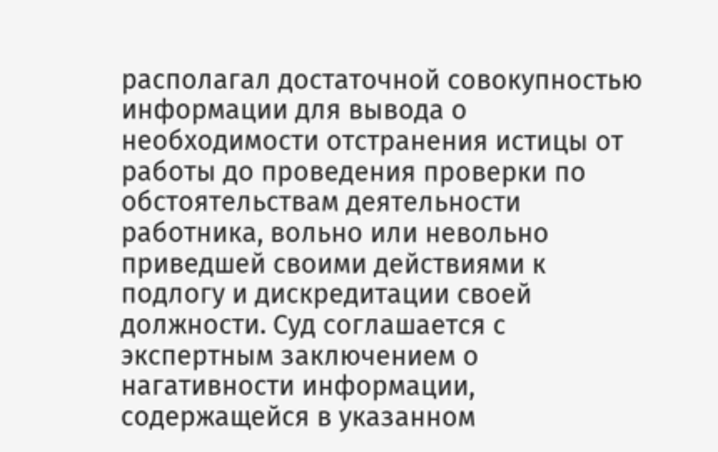располагал достаточной совокупностью информации для вывода о необходимости отстранения истицы от работы до проведения проверки по обстоятельствам деятельности работника, вольно или невольно приведшей своими действиями к подлогу и дискредитации своей должности. Суд соглашается с экспертным заключением о нагативности информации, содержащейся в указанном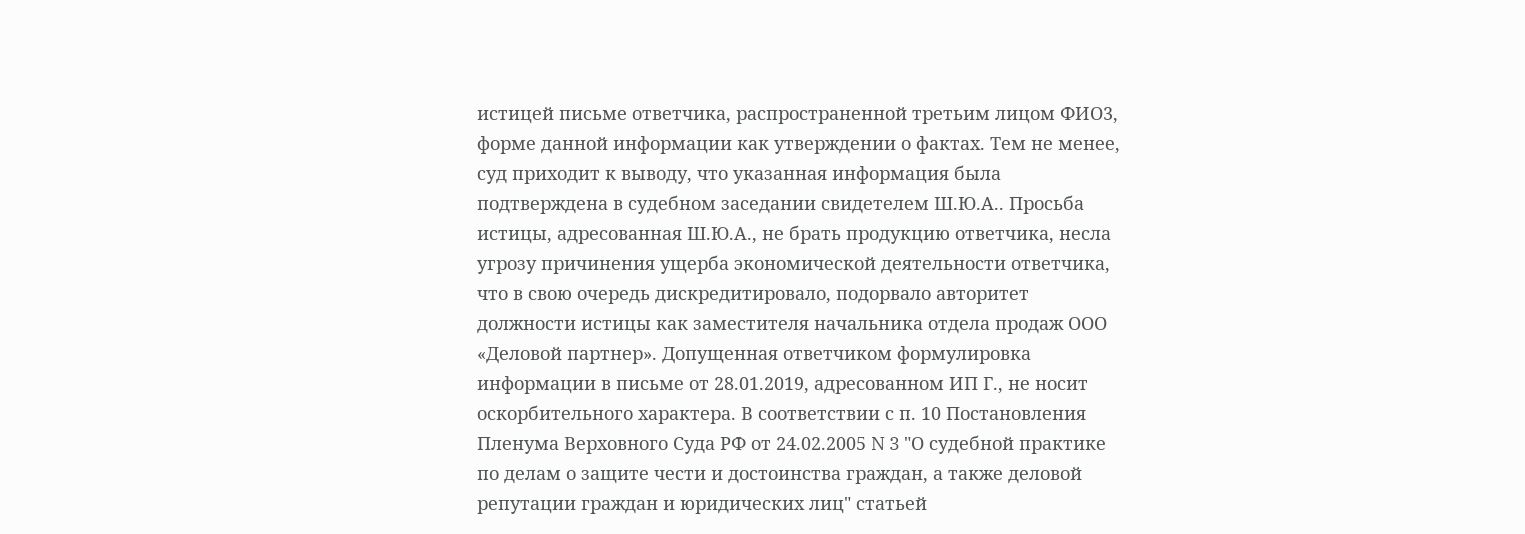истицей письме ответчика, распространенной третьим лицом ФИО3, форме данной информации как утверждении о фактах. Тем не менее, суд приходит к выводу, что указанная информация была подтверждена в судебном заседании свидетелем Ш.Ю.А.. Просьба истицы, адресованная Ш.Ю.А., не брать продукцию ответчика, несла угрозу причинения ущерба экономической деятельности ответчика, что в свою очередь дискредитировало, подорвало авторитет должности истицы как заместителя начальника отдела продаж ООО «Деловой партнер». Допущенная ответчиком формулировка информации в письме от 28.01.2019, адресованном ИП Г., не носит оскорбительного характера. В соответствии с п. 10 Постановления Пленума Верховного Суда РФ от 24.02.2005 N 3 "О судебной практике по делам о защите чести и достоинства граждан, а также деловой репутации граждан и юридических лиц" статьей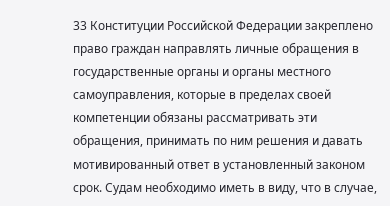33 Конституции Российской Федерации закреплено право граждан направлять личные обращения в государственные органы и органы местного самоуправления, которые в пределах своей компетенции обязаны рассматривать эти обращения, принимать по ним решения и давать мотивированный ответ в установленный законом срок. Судам необходимо иметь в виду, что в случае,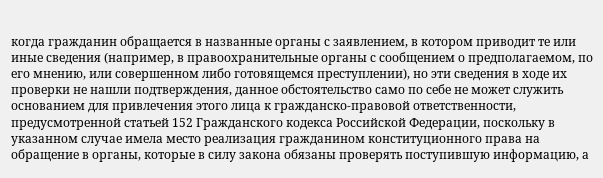когда гражданин обращается в названные органы с заявлением, в котором приводит те или иные сведения (например, в правоохранительные органы с сообщением о предполагаемом, по его мнению, или совершенном либо готовящемся преступлении), но эти сведения в ходе их проверки не нашли подтверждения, данное обстоятельство само по себе не может служить основанием для привлечения этого лица к гражданско-правовой ответственности, предусмотренной статьей 152 Гражданского кодекса Российской Федерации, поскольку в указанном случае имела место реализация гражданином конституционного права на обращение в органы, которые в силу закона обязаны проверять поступившую информацию, а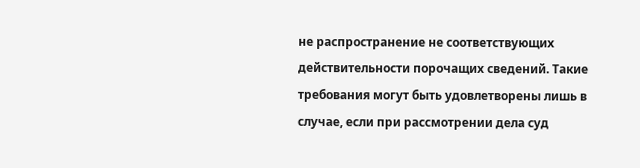не распространение не соответствующих действительности порочащих сведений. Такие требования могут быть удовлетворены лишь в случае, если при рассмотрении дела суд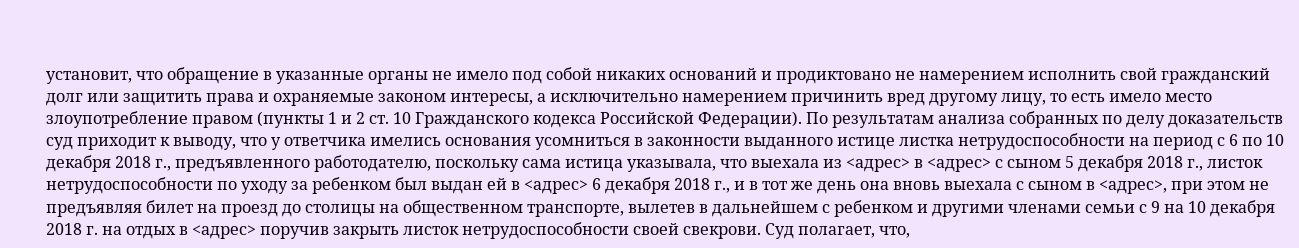установит, что обращение в указанные органы не имело под собой никаких оснований и продиктовано не намерением исполнить свой гражданский долг или защитить права и охраняемые законом интересы, а исключительно намерением причинить вред другому лицу, то есть имело место злоупотребление правом (пункты 1 и 2 ст. 10 Гражданского кодекса Российской Федерации). По результатам анализа собранных по делу доказательств суд приходит к выводу, что у ответчика имелись основания усомниться в законности выданного истице листка нетрудоспособности на период с 6 по 10 декабря 2018 г., предъявленного работодателю, поскольку сама истица указывала, что выехала из <адрес> в <адрес> с сыном 5 декабря 2018 г., листок нетрудоспособности по уходу за ребенком был выдан ей в <адрес> 6 декабря 2018 г., и в тот же день она вновь выехала с сыном в <адрес>, при этом не предъявляя билет на проезд до столицы на общественном транспорте, вылетев в дальнейшем с ребенком и другими членами семьи с 9 на 10 декабря 2018 г. на отдых в <адрес> поручив закрыть листок нетрудоспособности своей свекрови. Суд полагает, что,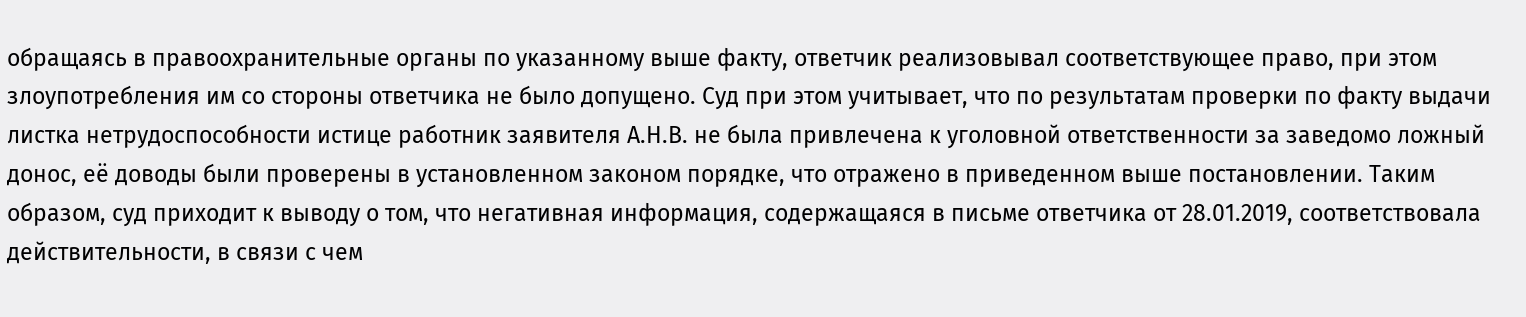обращаясь в правоохранительные органы по указанному выше факту, ответчик реализовывал соответствующее право, при этом злоупотребления им со стороны ответчика не было допущено. Суд при этом учитывает, что по результатам проверки по факту выдачи листка нетрудоспособности истице работник заявителя А.Н.В. не была привлечена к уголовной ответственности за заведомо ложный донос, её доводы были проверены в установленном законом порядке, что отражено в приведенном выше постановлении. Таким образом, суд приходит к выводу о том, что негативная информация, содержащаяся в письме ответчика от 28.01.2019, соответствовала действительности, в связи с чем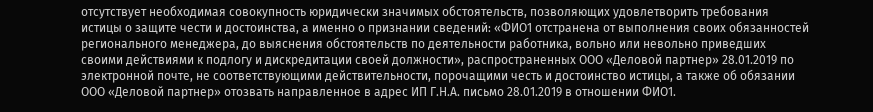отсутствует необходимая совокупность юридически значимых обстоятельств, позволяющих удовлетворить требования истицы о защите чести и достоинства, а именно о признании сведений: «ФИО1 отстранена от выполнения своих обязанностей регионального менеджера, до выяснения обстоятельств по деятельности работника, вольно или невольно приведших своими действиями к подлогу и дискредитации своей должности», распространенных ООО «Деловой партнер» 28.01.2019 по электронной почте, не соответствующими действительности, порочащими честь и достоинство истицы, а также об обязании ООО «Деловой партнер» отозвать направленное в адрес ИП Г.Н.А. письмо 28.01.2019 в отношении ФИО1.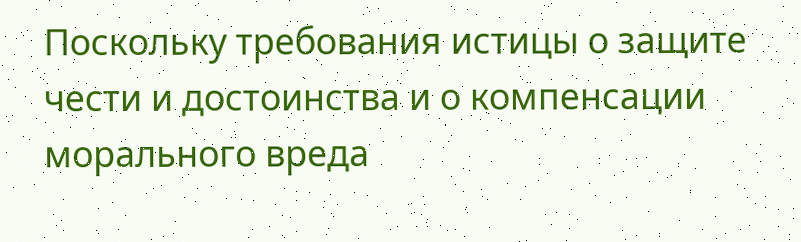Поскольку требования истицы о защите чести и достоинства и о компенсации морального вреда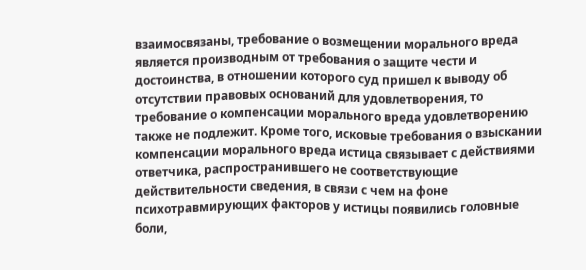взаимосвязаны, требование о возмещении морального вреда является производным от требования о защите чести и достоинства, в отношении которого суд пришел к выводу об отсутствии правовых оснований для удовлетворения, то требование о компенсации морального вреда удовлетворению также не подлежит. Кроме того, исковые требования о взыскании компенсации морального вреда истица связывает с действиями ответчика, распространившего не соответствующие действительности сведения, в связи с чем на фоне психотравмирующих факторов у истицы появились головные боли,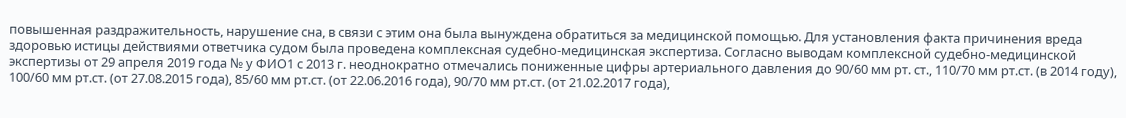повышенная раздражительность, нарушение сна, в связи с этим она была вынуждена обратиться за медицинской помощью. Для установления факта причинения вреда здоровью истицы действиями ответчика судом была проведена комплексная судебно-медицинская экспертиза. Согласно выводам комплексной судебно-медицинской экспертизы от 29 апреля 2019 года № у ФИО1 с 2013 г. неоднократно отмечались пониженные цифры артериального давления до 90/60 мм рт. ст., 110/70 мм рт.ст. (в 2014 году), 100/60 мм рт.ст. (от 27.08.2015 года), 85/60 мм рт.ст. (от 22.06.2016 года), 90/70 мм рт.ст. (от 21.02.2017 года),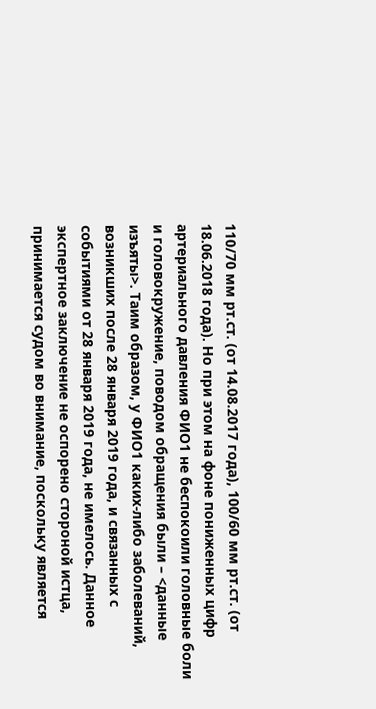110/70 мм рт.ст. (от 14.08.2017 года), 100/60 мм рт.ст. (от 18.06.2018 года). Но при этом на фоне пониженных цифр артериального давления ФИО1 не беспокоили головные боли и головокружение, поводом обращения были – <данные изъяты>. Таим образом, у ФИО1 каких-либо заболеваний, возникших после 28 января 2019 года, и связанных с событиями от 28 января 2019 года, не имелось. Данное экспертное заключение не оспорено стороной истца, принимается судом во внимание, поскольку является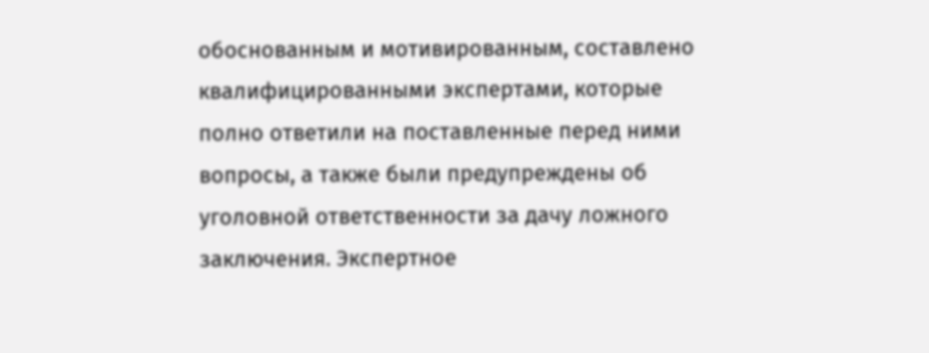обоснованным и мотивированным, составлено квалифицированными экспертами, которые полно ответили на поставленные перед ними вопросы, а также были предупреждены об уголовной ответственности за дачу ложного заключения. Экспертное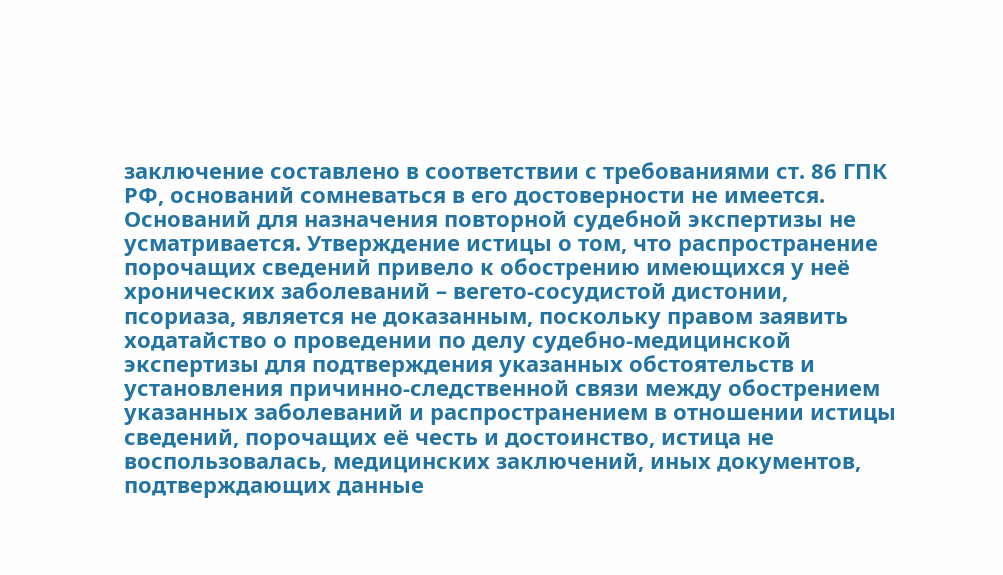заключение составлено в соответствии с требованиями ст. 86 ГПК РФ, оснований сомневаться в его достоверности не имеется. Оснований для назначения повторной судебной экспертизы не усматривается. Утверждение истицы о том, что распространение порочащих сведений привело к обострению имеющихся у неё хронических заболеваний – вегето-сосудистой дистонии, псориаза, является не доказанным, поскольку правом заявить ходатайство о проведении по делу судебно-медицинской экспертизы для подтверждения указанных обстоятельств и установления причинно-следственной связи между обострением указанных заболеваний и распространением в отношении истицы сведений, порочащих её честь и достоинство, истица не воспользовалась, медицинских заключений, иных документов, подтверждающих данные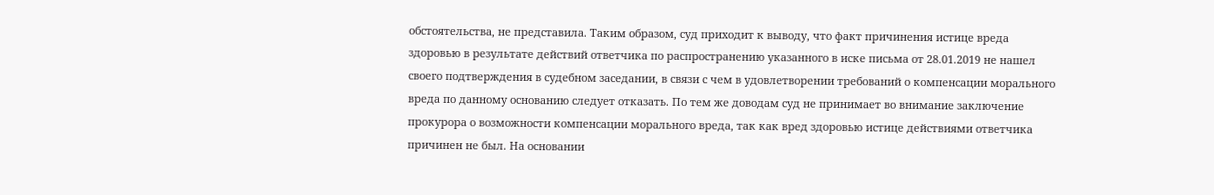обстоятельства, не представила. Таким образом, суд приходит к выводу, что факт причинения истице вреда здоровью в результате действий ответчика по распространению указанного в иске письма от 28.01.2019 не нашел своего подтверждения в судебном заседании, в связи с чем в удовлетворении требований о компенсации морального вреда по данному основанию следует отказать. По тем же доводам суд не принимает во внимание заключение прокурора о возможности компенсации морального вреда, так как вред здоровью истице действиями ответчика причинен не был. На основании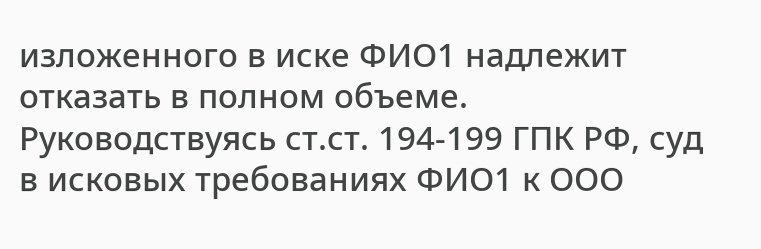изложенного в иске ФИО1 надлежит отказать в полном объеме. Руководствуясь ст.ст. 194-199 ГПК РФ, суд в исковых требованиях ФИО1 к ООО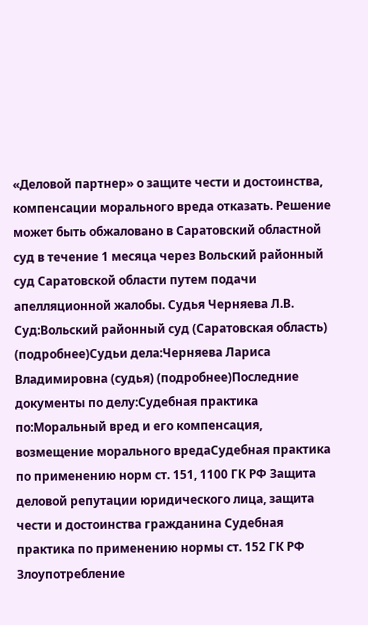«Деловой партнер» о защите чести и достоинства, компенсации морального вреда отказать. Решение может быть обжаловано в Саратовский областной суд в течение 1 месяца через Вольский районный суд Саратовской области путем подачи апелляционной жалобы. Судья Черняева Л.В. Суд:Вольский районный суд (Саратовская область) (подробнее)Судьи дела:Черняева Лариса Владимировна (судья) (подробнее)Последние документы по делу:Судебная практика по:Моральный вред и его компенсация, возмещение морального вредаСудебная практика по применению норм ст. 151, 1100 ГК РФ Защита деловой репутации юридического лица, защита чести и достоинства гражданина Судебная практика по применению нормы ст. 152 ГК РФ Злоупотребление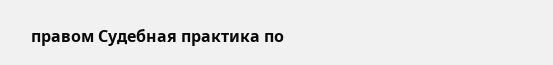правом Судебная практика по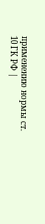применению нормы ст. 10 ГК РФ |